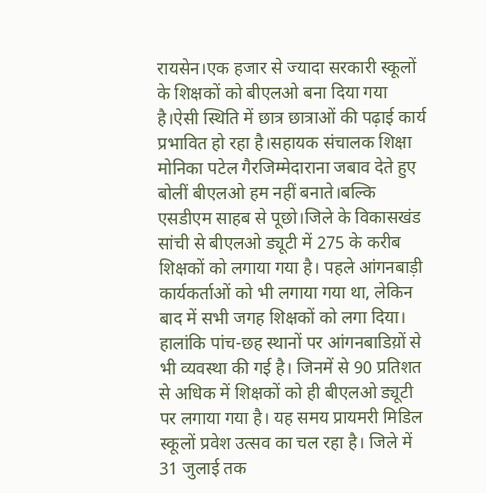रायसेन।एक हजार से ज्यादा सरकारी स्कूलों के शिक्षकों को बीएलओ बना दिया गया है।ऐसी स्थिति में छात्र छात्राओं की पढ़ाई कार्य प्रभावित हो रहा है।सहायक संचालक शिक्षा मोनिका पटेल गैरजिम्मेदाराना जबाव देते हुए बोलीं बीएलओ हम नहीं बनाते।बल्कि एसडीएम साहब से पूछो।जिले के विकासखंड सांची से बीएलओ ड्यूटी में 275 के करीब शिक्षकों को लगाया गया है। पहले आंगनबाड़ी कार्यकर्ताओं को भी लगाया गया था, लेकिन बाद में सभी जगह शिक्षकों को लगा दिया। हालांकि पांच-छह स्थानों पर आंगनबाडिय़ों से भी व्यवस्था की गई है। जिनमें से 90 प्रतिशत से अधिक में शिक्षकों को ही बीएलओ ड्यूटी पर लगाया गया है। यह समय प्रायमरी मिडिल स्कूलों प्रवेश उत्सव का चल रहा है। जिले में 31 जुलाई तक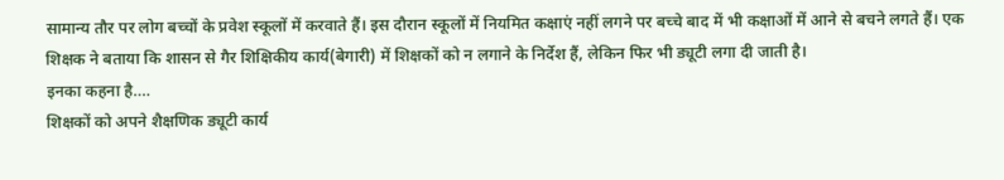सामान्य तौर पर लोग बच्चों के प्रवेश स्कूलों में करवाते हैं। इस दौरान स्कूलों में नियमित कक्षाएं नहीं लगने पर बच्चे बाद में भी कक्षाओं में आने से बचने लगते हैं। एक शिक्षक ने बताया कि शासन से गैर शिक्षिकीय कार्य(बेगारी) में शिक्षकों को न लगाने के निर्देश हैं, लेकिन फिर भी ड्यूटी लगा दी जाती है।
इनका कहना है….
शिक्षकों को अपने शैक्षणिक ड्यूटी कार्य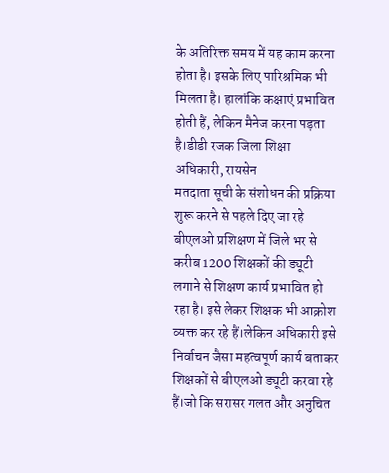के अतिरिक्त समय में यह काम करना होता है। इसके लिए पारिश्रमिक भी मिलता है। हालांकि कक्षाएं प्रभावित होती हैं, लेकिन मैनेज करना पड़ता है।डीडी रजक जिला शिक्षा अधिकारी, रायसेन
मतदाता सूची के संशोधन की प्रक्रिया शुरू करने से पहले दिए जा रहे बीएलओ प्रशिक्षण में जिले भर से करीब 1200 शिक्षकों की ड्यूटी लगाने से शिक्षण कार्य प्रभावित हो रहा है। इसे लेकर शिक्षक भी आक्रोश व्यक्त कर रहे हैं।लेकिन अधिकारी इसे निर्वाचन जैसा महत्वपूर्ण कार्य बताकर शिक्षकों से बीएलओ ड्यूटी करवा रहे हैं।जो कि सरासर गलत और अनुचित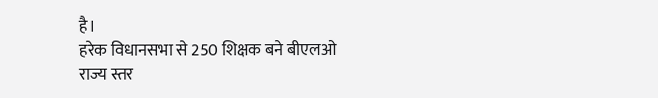है।
हरेक विधानसभा से 250 शिक्षक बने बीएलओ
राज्य स्तर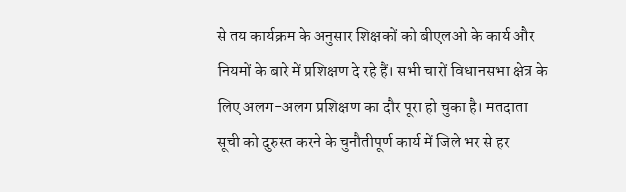से तय कार्यक्रम के अनुसार शिक्षकों को बीएलओ के कार्य और नियमों के बारे में प्रशिक्षण दे रहे हैं। सभी चारों विधानसभा क्षेत्र के लिए अलग-अलग प्रशिक्षण का दौर पूरा हो चुका है। मतदाता सूची को दुरुस्त करने के चुनौतीपूर्ण कार्य में जिले भर से हर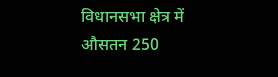विधानसभा क्षेत्र में औसतन 250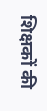शिक्षकों की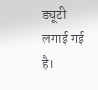ड्यूटी लगाई गई है।